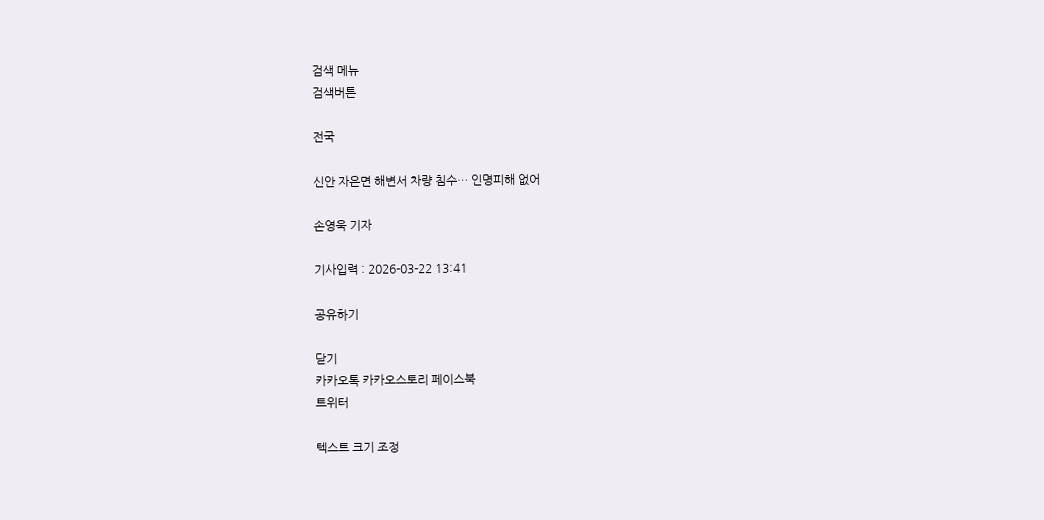검색 메뉴
검색버튼

전국

신안 자은면 해변서 차량 침수… 인명피해 없어

손영욱 기자

기사입력 : 2026-03-22 13:41

공유하기

닫기
카카오톡 카카오스토리 페이스북
트위터

텍스트 크기 조정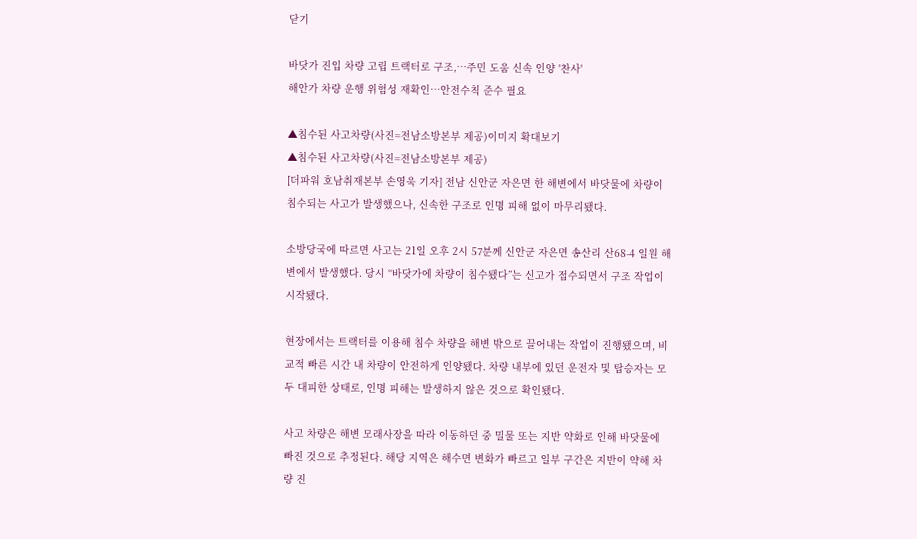닫기

바닷가 진입 차량 고립 트랙터로 구조,…주민 도움 신속 인양 '찬사'
해안가 차량 운행 위험성 재확인…안전수칙 준수 필요

▲침수된 사고차량(사진=전남소방본부 제공)이미지 확대보기
▲침수된 사고차량(사진=전남소방본부 제공)
[더파워 호남취재본부 손영욱 기자] 전남 신안군 자은면 한 해변에서 바닷물에 차량이 침수되는 사고가 발생했으나, 신속한 구조로 인명 피해 없이 마무리됐다.

소방당국에 따르면 사고는 21일 오후 2시 57분께 신안군 자은면 송산리 산68-4 일원 해변에서 발생했다. 당시 “바닷가에 차량이 침수됐다”는 신고가 접수되면서 구조 작업이 시작됐다.

현장에서는 트랙터를 이용해 침수 차량을 해변 밖으로 끌어내는 작업이 진행됐으며, 비교적 빠른 시간 내 차량이 안전하게 인양됐다. 차량 내부에 있던 운전자 및 탑승자는 모두 대피한 상태로, 인명 피해는 발생하지 않은 것으로 확인됐다.

사고 차량은 해변 모래사장을 따라 이동하던 중 밀물 또는 지반 약화로 인해 바닷물에 빠진 것으로 추정된다. 해당 지역은 해수면 변화가 빠르고 일부 구간은 지반이 약해 차량 진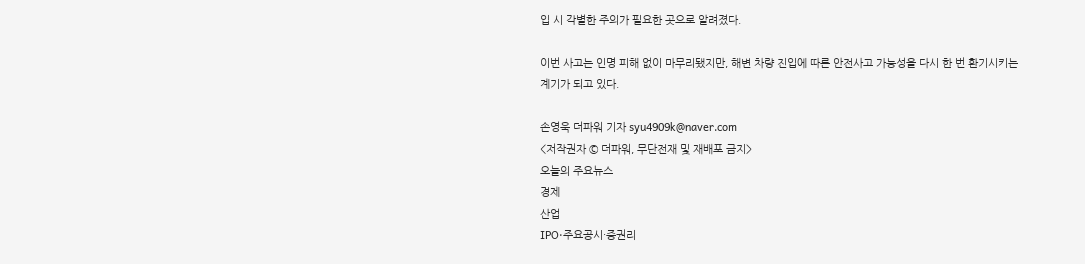입 시 각별한 주의가 필요한 곳으로 알려졌다.

이번 사고는 인명 피해 없이 마무리됐지만, 해변 차량 진입에 따른 안전사고 가능성을 다시 한 번 환기시키는 계기가 되고 있다.

손영욱 더파워 기자 syu4909k@naver.com
<저작권자 © 더파워, 무단전재 및 재배포 금지>
오늘의 주요뉴스
경제
산업
IPO·주요공시·증권리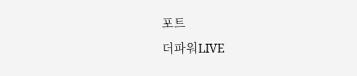포트
더파워LIVE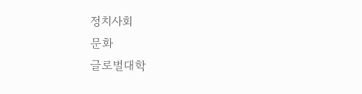정치사회
문화
글로벌대학